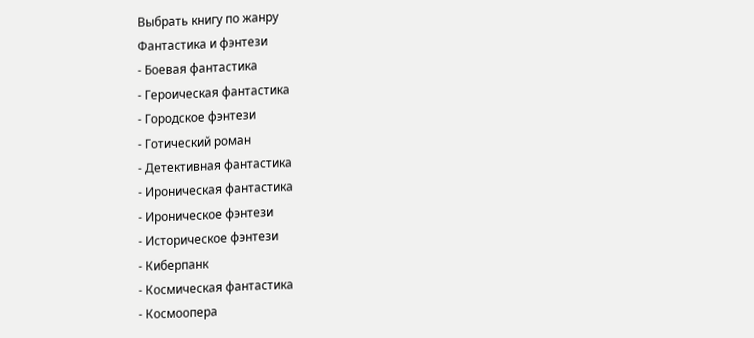Выбрать книгу по жанру
Фантастика и фэнтези
- Боевая фантастика
- Героическая фантастика
- Городское фэнтези
- Готический роман
- Детективная фантастика
- Ироническая фантастика
- Ироническое фэнтези
- Историческое фэнтези
- Киберпанк
- Космическая фантастика
- Космоопера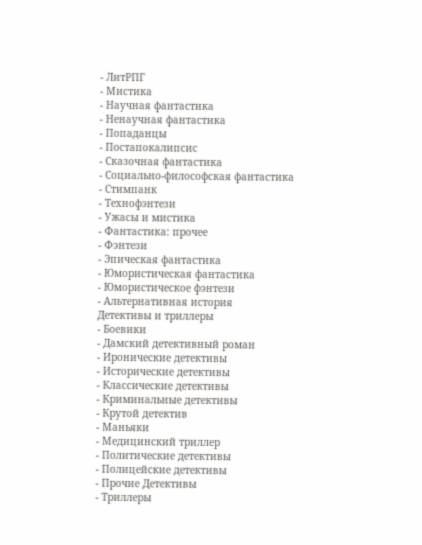- ЛитРПГ
- Мистика
- Научная фантастика
- Ненаучная фантастика
- Попаданцы
- Постапокалипсис
- Сказочная фантастика
- Социально-философская фантастика
- Стимпанк
- Технофэнтези
- Ужасы и мистика
- Фантастика: прочее
- Фэнтези
- Эпическая фантастика
- Юмористическая фантастика
- Юмористическое фэнтези
- Альтернативная история
Детективы и триллеры
- Боевики
- Дамский детективный роман
- Иронические детективы
- Исторические детективы
- Классические детективы
- Криминальные детективы
- Крутой детектив
- Маньяки
- Медицинский триллер
- Политические детективы
- Полицейские детективы
- Прочие Детективы
- Триллеры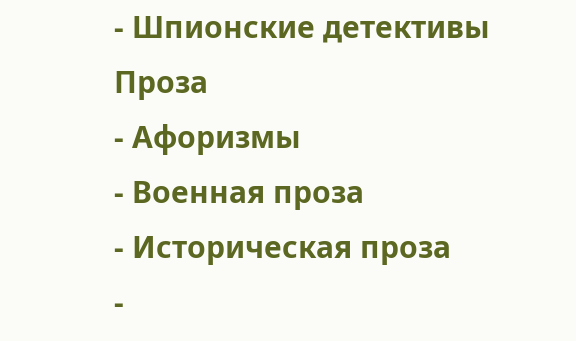- Шпионские детективы
Проза
- Афоризмы
- Военная проза
- Историческая проза
-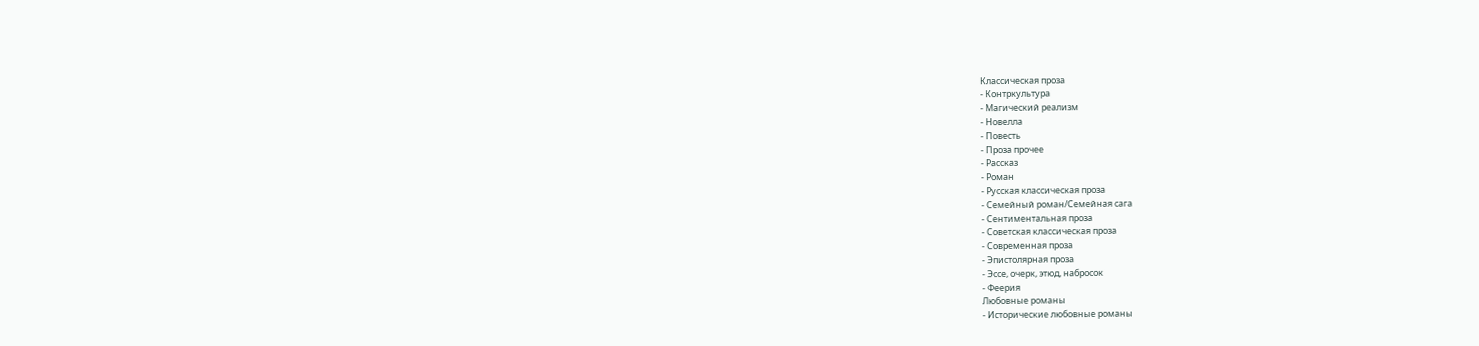Классическая проза
- Контркультура
- Магический реализм
- Новелла
- Повесть
- Проза прочее
- Рассказ
- Роман
- Русская классическая проза
- Семейный роман/Семейная сага
- Сентиментальная проза
- Советская классическая проза
- Современная проза
- Эпистолярная проза
- Эссе, очерк, этюд, набросок
- Феерия
Любовные романы
- Исторические любовные романы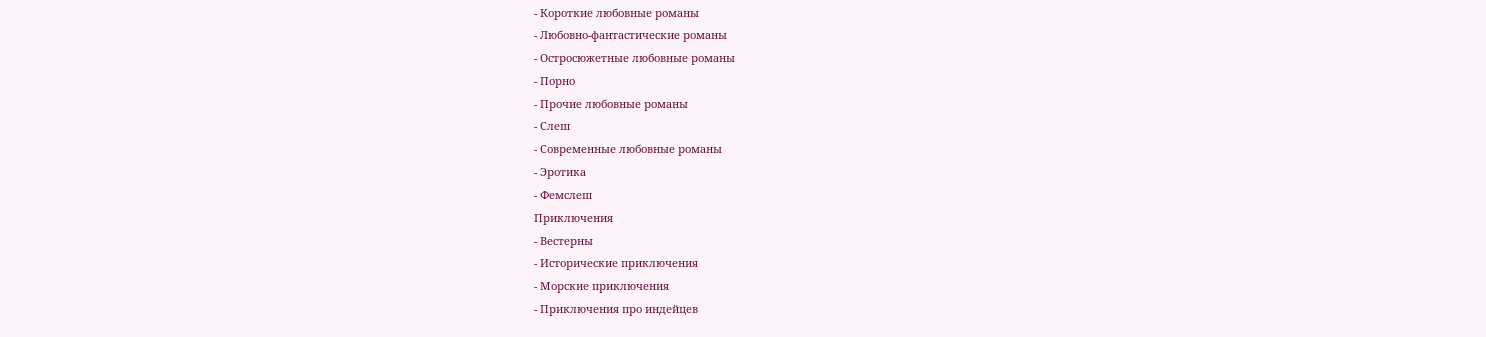- Короткие любовные романы
- Любовно-фантастические романы
- Остросюжетные любовные романы
- Порно
- Прочие любовные романы
- Слеш
- Современные любовные романы
- Эротика
- Фемслеш
Приключения
- Вестерны
- Исторические приключения
- Морские приключения
- Приключения про индейцев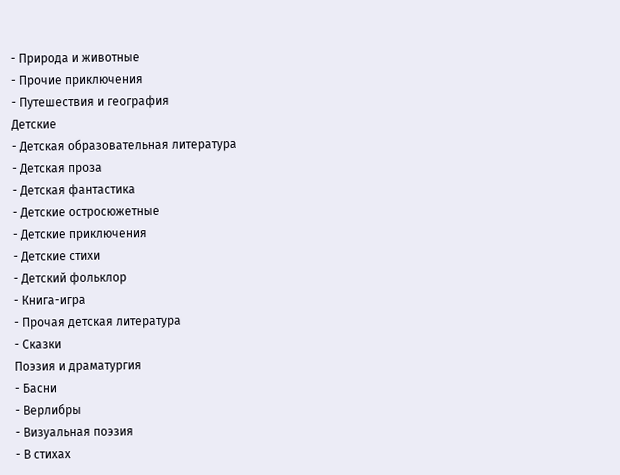- Природа и животные
- Прочие приключения
- Путешествия и география
Детские
- Детская образовательная литература
- Детская проза
- Детская фантастика
- Детские остросюжетные
- Детские приключения
- Детские стихи
- Детский фольклор
- Книга-игра
- Прочая детская литература
- Сказки
Поэзия и драматургия
- Басни
- Верлибры
- Визуальная поэзия
- В стихах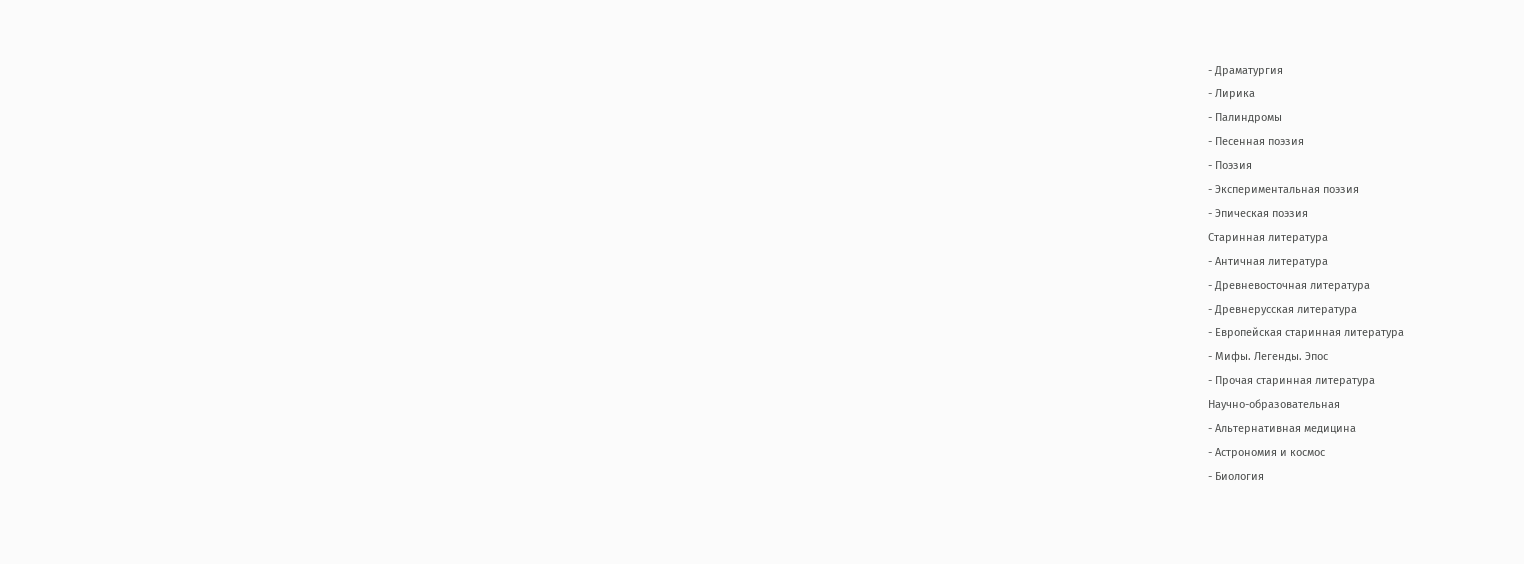- Драматургия
- Лирика
- Палиндромы
- Песенная поэзия
- Поэзия
- Экспериментальная поэзия
- Эпическая поэзия
Старинная литература
- Античная литература
- Древневосточная литература
- Древнерусская литература
- Европейская старинная литература
- Мифы. Легенды. Эпос
- Прочая старинная литература
Научно-образовательная
- Альтернативная медицина
- Астрономия и космос
- Биология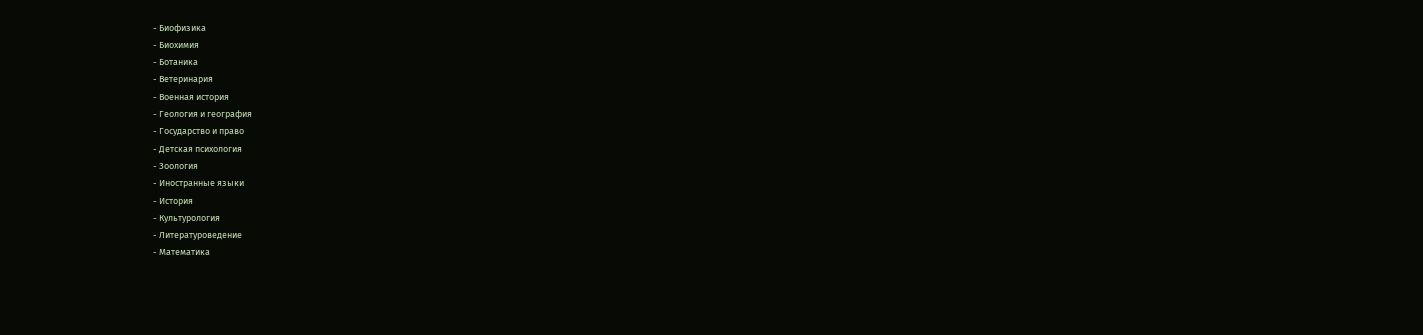- Биофизика
- Биохимия
- Ботаника
- Ветеринария
- Военная история
- Геология и география
- Государство и право
- Детская психология
- Зоология
- Иностранные языки
- История
- Культурология
- Литературоведение
- Математика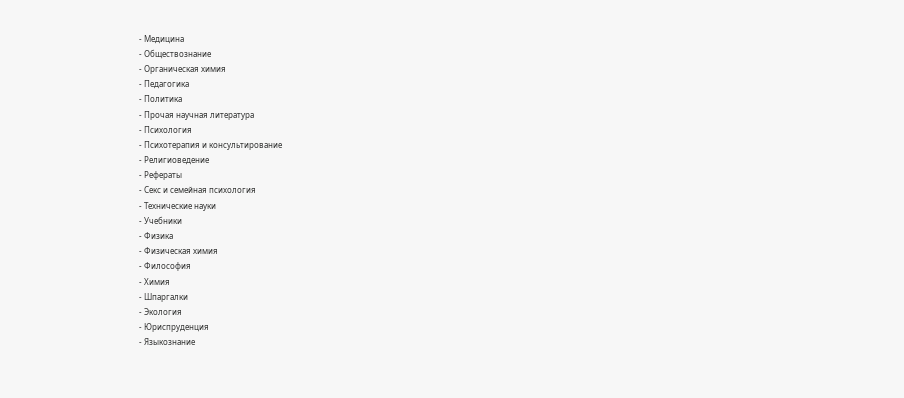- Медицина
- Обществознание
- Органическая химия
- Педагогика
- Политика
- Прочая научная литература
- Психология
- Психотерапия и консультирование
- Религиоведение
- Рефераты
- Секс и семейная психология
- Технические науки
- Учебники
- Физика
- Физическая химия
- Философия
- Химия
- Шпаргалки
- Экология
- Юриспруденция
- Языкознание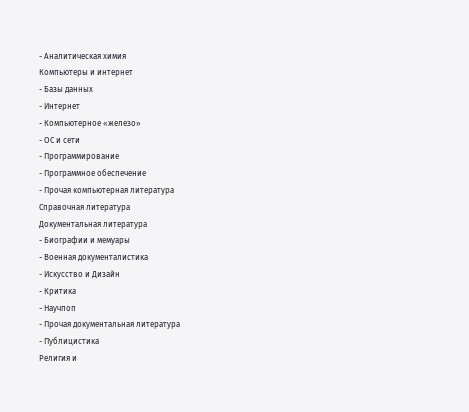- Аналитическая химия
Компьютеры и интернет
- Базы данных
- Интернет
- Компьютерное «железо»
- ОС и сети
- Программирование
- Программное обеспечение
- Прочая компьютерная литература
Справочная литература
Документальная литература
- Биографии и мемуары
- Военная документалистика
- Искусство и Дизайн
- Критика
- Научпоп
- Прочая документальная литература
- Публицистика
Религия и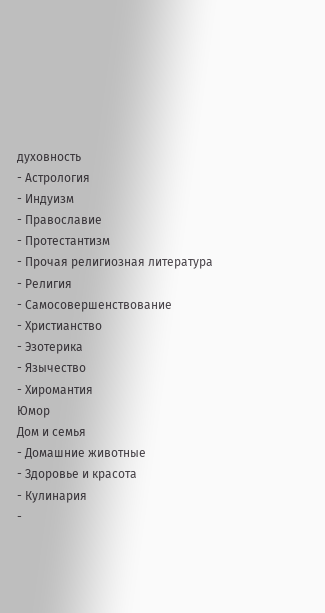духовность
- Астрология
- Индуизм
- Православие
- Протестантизм
- Прочая религиозная литература
- Религия
- Самосовершенствование
- Христианство
- Эзотерика
- Язычество
- Хиромантия
Юмор
Дом и семья
- Домашние животные
- Здоровье и красота
- Кулинария
-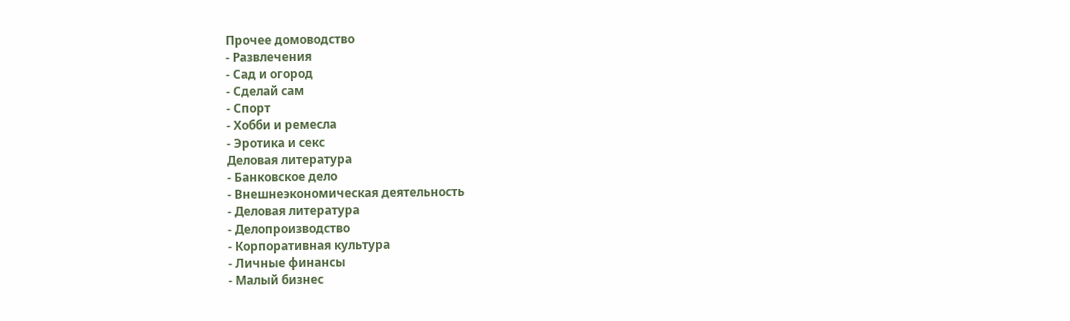Прочее домоводство
- Развлечения
- Сад и огород
- Сделай сам
- Спорт
- Хобби и ремесла
- Эротика и секс
Деловая литература
- Банковское дело
- Внешнеэкономическая деятельность
- Деловая литература
- Делопроизводство
- Корпоративная культура
- Личные финансы
- Малый бизнес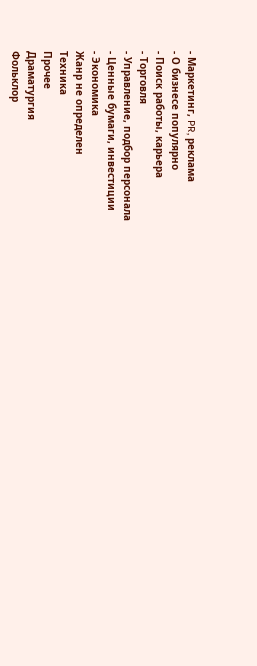- Маркетинг, PR, реклама
- О бизнесе популярно
- Поиск работы, карьера
- Торговля
- Управление, подбор персонала
- Ценные бумаги, инвестиции
- Экономика
Жанр не определен
Техника
Прочее
Драматургия
Фольклор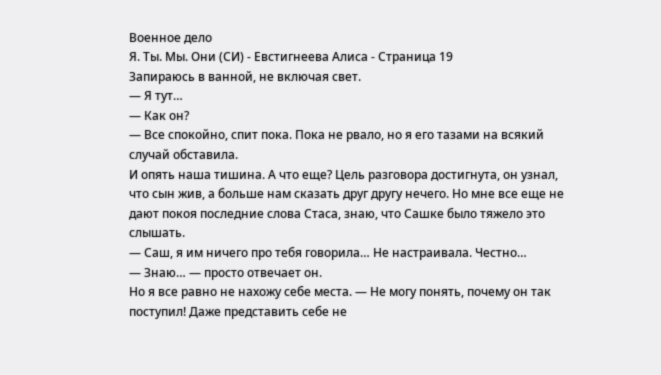Военное дело
Я. Ты. Мы. Они (СИ) - Евстигнеева Алиса - Страница 19
Запираюсь в ванной, не включая свет.
— Я тут…
— Как он?
— Все спокойно, спит пока. Пока не рвало, но я его тазами на всякий случай обставила.
И опять наша тишина. А что еще? Цель разговора достигнута, он узнал, что сын жив, а больше нам сказать друг другу нечего. Но мне все еще не дают покоя последние слова Стаса, знаю, что Сашке было тяжело это слышать.
— Саш, я им ничего про тебя говорила… Не настраивала. Честно…
— Знаю… — просто отвечает он.
Но я все равно не нахожу себе места. — Не могу понять, почему он так поступил! Даже представить себе не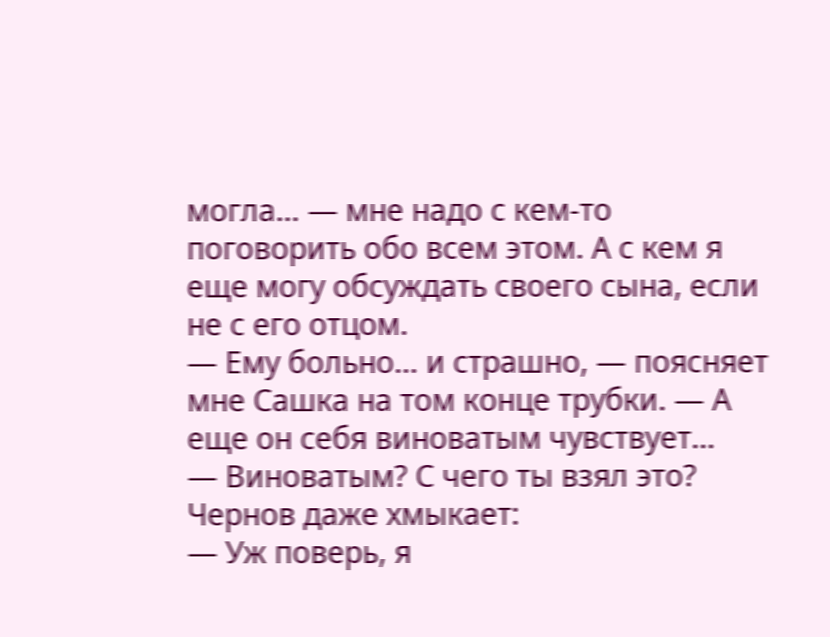могла… — мне надо с кем-то поговорить обо всем этом. А с кем я еще могу обсуждать своего сына, если не с его отцом.
— Ему больно… и страшно, — поясняет мне Сашка на том конце трубки. — А еще он себя виноватым чувствует…
— Виноватым? С чего ты взял это?
Чернов даже хмыкает:
— Уж поверь, я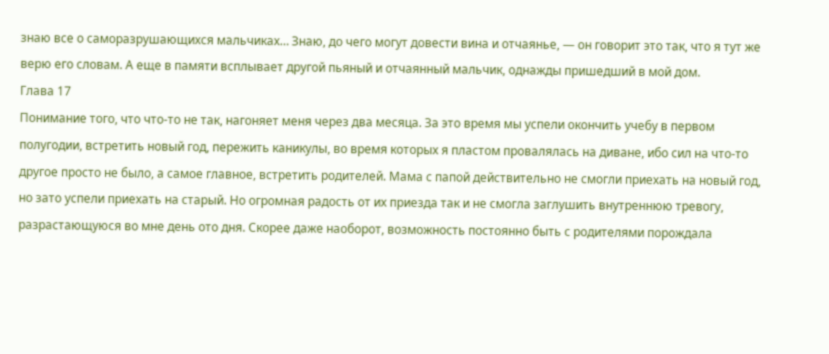знаю все о саморазрушающихся мальчиках… Знаю, до чего могут довести вина и отчаянье, — он говорит это так, что я тут же верю его словам. А еще в памяти всплывает другой пьяный и отчаянный мальчик, однажды пришедший в мой дом.
Глава 17
Понимание того, что что-то не так, нагоняет меня через два месяца. За это время мы успели окончить учебу в первом полугодии, встретить новый год, пережить каникулы, во время которых я пластом провалялась на диване, ибо сил на что-то другое просто не было, а самое главное, встретить родителей. Мама с папой действительно не смогли приехать на новый год, но зато успели приехать на старый. Но огромная радость от их приезда так и не смогла заглушить внутреннюю тревогу, разрастающуюся во мне день ото дня. Скорее даже наоборот, возможность постоянно быть с родителями порождала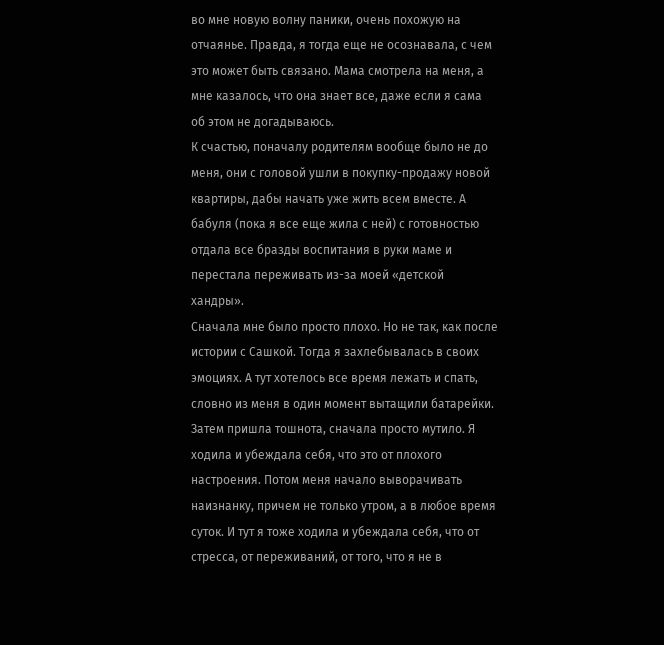во мне новую волну паники, очень похожую на отчаянье. Правда, я тогда еще не осознавала, с чем это может быть связано. Мама смотрела на меня, а мне казалось, что она знает все, даже если я сама об этом не догадываюсь.
К счастью, поначалу родителям вообще было не до меня, они с головой ушли в покупку-продажу новой квартиры, дабы начать уже жить всем вместе. А бабуля (пока я все еще жила с ней) с готовностью отдала все бразды воспитания в руки маме и перестала переживать из-за моей «детской хандры».
Сначала мне было просто плохо. Но не так, как после истории с Сашкой. Тогда я захлебывалась в своих эмоциях. А тут хотелось все время лежать и спать, словно из меня в один момент вытащили батарейки. Затем пришла тошнота, сначала просто мутило. Я ходила и убеждала себя, что это от плохого настроения. Потом меня начало выворачивать наизнанку, причем не только утром, а в любое время суток. И тут я тоже ходила и убеждала себя, что от стресса, от переживаний, от того, что я не в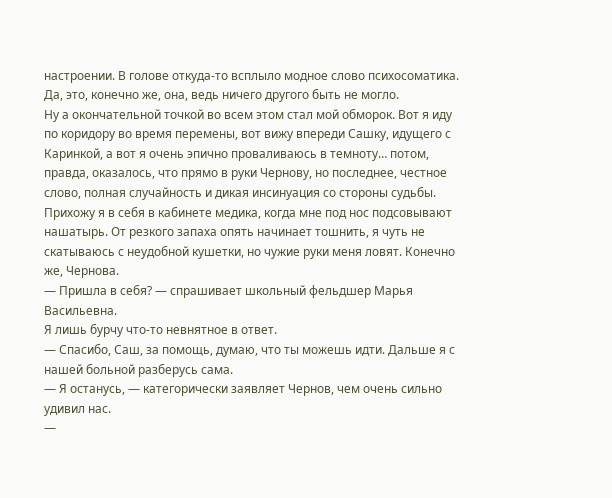настроении. В голове откуда-то всплыло модное слово психосоматика. Да, это, конечно же, она, ведь ничего другого быть не могло.
Ну а окончательной точкой во всем этом стал мой обморок. Вот я иду по коридору во время перемены, вот вижу впереди Сашку, идущего с Каринкой, а вот я очень эпично проваливаюсь в темноту… потом, правда, оказалось, что прямо в руки Чернову, но последнее, честное слово, полная случайность и дикая инсинуация со стороны судьбы.
Прихожу я в себя в кабинете медика, когда мне под нос подсовывают нашатырь. От резкого запаха опять начинает тошнить, я чуть не скатываюсь с неудобной кушетки, но чужие руки меня ловят. Конечно же, Чернова.
— Пришла в себя? — спрашивает школьный фельдшер Марья Васильевна.
Я лишь бурчу что-то невнятное в ответ.
— Спасибо, Саш, за помощь, думаю, что ты можешь идти. Дальше я с нашей больной разберусь сама.
— Я останусь, — категорически заявляет Чернов, чем очень сильно удивил нас.
—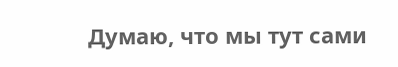Думаю, что мы тут сами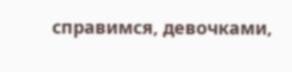справимся, девочками,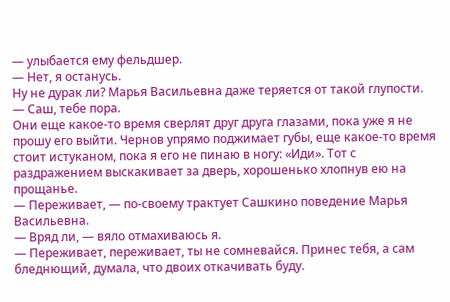— улыбается ему фельдшер.
— Нет, я останусь.
Ну не дурак ли? Марья Васильевна даже теряется от такой глупости.
— Саш, тебе пора.
Они еще какое-то время сверлят друг друга глазами, пока уже я не прошу его выйти. Чернов упрямо поджимает губы, еще какое-то время стоит истуканом, пока я его не пинаю в ногу: «Иди». Тот с раздражением выскакивает за дверь, хорошенько хлопнув ею на прощанье.
— Переживает, — по-своему трактует Сашкино поведение Марья Васильевна.
— Вряд ли, — вяло отмахиваюсь я.
— Переживает, переживает, ты не сомневайся. Принес тебя, а сам бледнющий, думала, что двоих откачивать буду.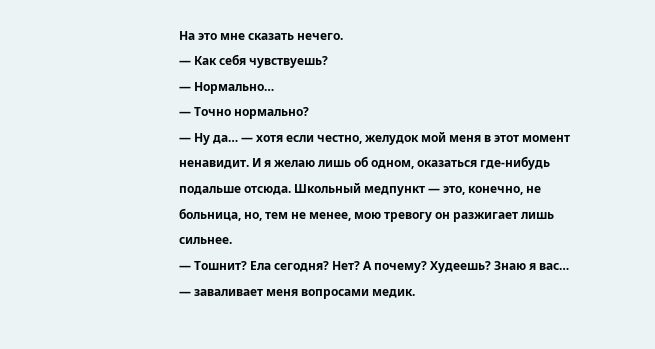На это мне сказать нечего.
— Как себя чувствуешь?
— Нормально…
— Точно нормально?
— Ну да… — хотя если честно, желудок мой меня в этот момент ненавидит. И я желаю лишь об одном, оказаться где-нибудь подальше отсюда. Школьный медпункт — это, конечно, не больница, но, тем не менее, мою тревогу он разжигает лишь сильнее.
— Тошнит? Ела сегодня? Нет? А почему? Худеешь? Знаю я вас… — заваливает меня вопросами медик.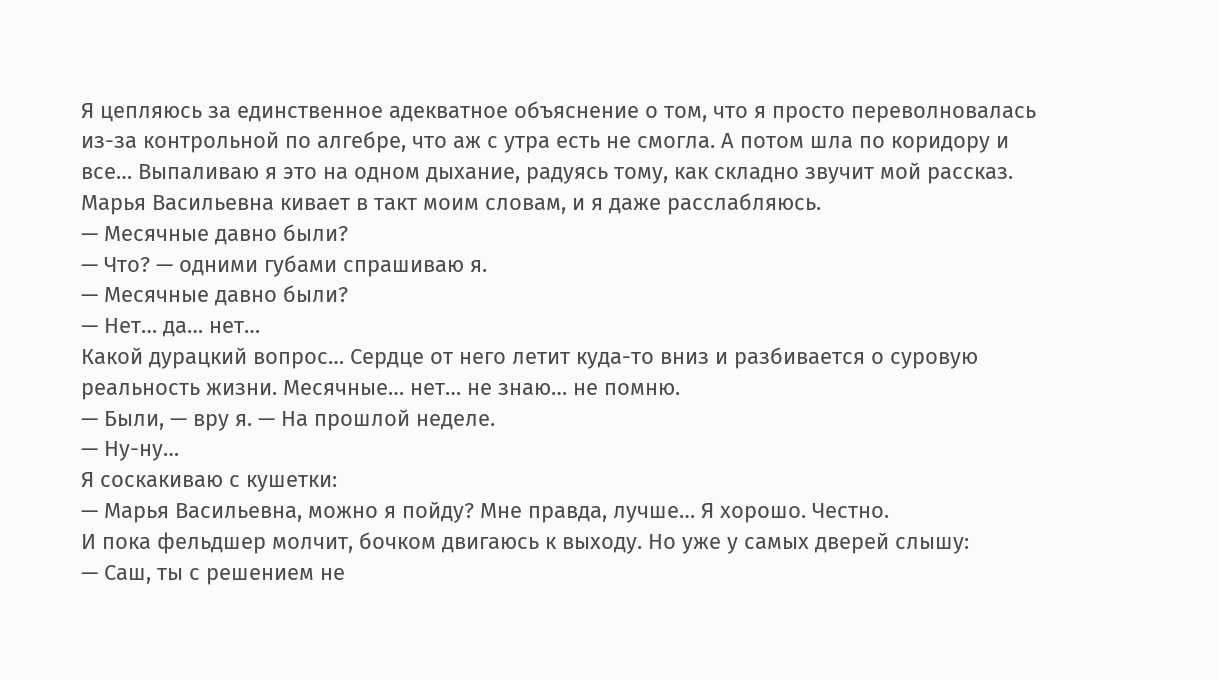Я цепляюсь за единственное адекватное объяснение о том, что я просто переволновалась из-за контрольной по алгебре, что аж с утра есть не смогла. А потом шла по коридору и все… Выпаливаю я это на одном дыхание, радуясь тому, как складно звучит мой рассказ.
Марья Васильевна кивает в такт моим словам, и я даже расслабляюсь.
— Месячные давно были?
— Что? — одними губами спрашиваю я.
— Месячные давно были?
— Нет… да… нет…
Какой дурацкий вопрос… Сердце от него летит куда-то вниз и разбивается о суровую реальность жизни. Месячные… нет… не знаю… не помню.
— Были, — вру я. — На прошлой неделе.
— Ну-ну…
Я соскакиваю с кушетки:
— Марья Васильевна, можно я пойду? Мне правда, лучше… Я хорошо. Честно.
И пока фельдшер молчит, бочком двигаюсь к выходу. Но уже у самых дверей слышу:
— Саш, ты с решением не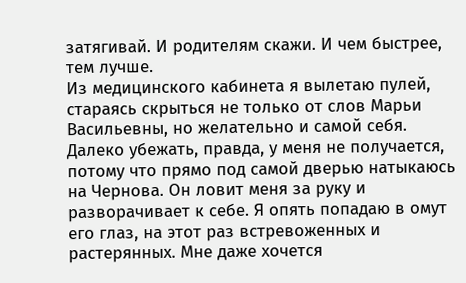затягивай. И родителям скажи. И чем быстрее, тем лучше.
Из медицинского кабинета я вылетаю пулей, стараясь скрыться не только от слов Марьи Васильевны, но желательно и самой себя. Далеко убежать, правда, у меня не получается, потому что прямо под самой дверью натыкаюсь на Чернова. Он ловит меня за руку и разворачивает к себе. Я опять попадаю в омут его глаз, на этот раз встревоженных и растерянных. Мне даже хочется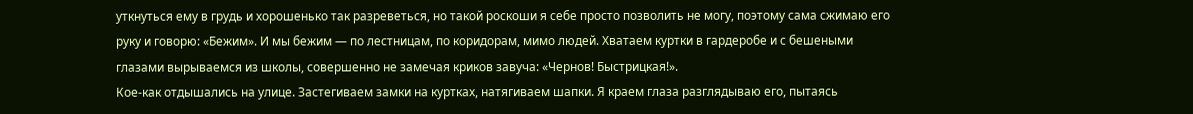уткнуться ему в грудь и хорошенько так разреветься, но такой роскоши я себе просто позволить не могу, поэтому сама сжимаю его руку и говорю: «Бежим». И мы бежим — по лестницам, по коридорам, мимо людей. Хватаем куртки в гардеробе и с бешеными глазами вырываемся из школы, совершенно не замечая криков завуча: «Чернов! Быстрицкая!».
Кое-как отдышались на улице. Застегиваем замки на куртках, натягиваем шапки. Я краем глаза разглядываю его, пытаясь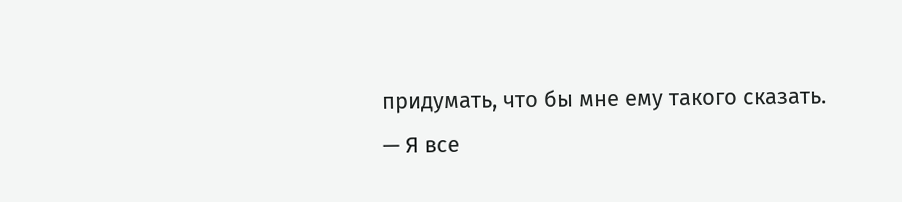придумать, что бы мне ему такого сказать.
— Я все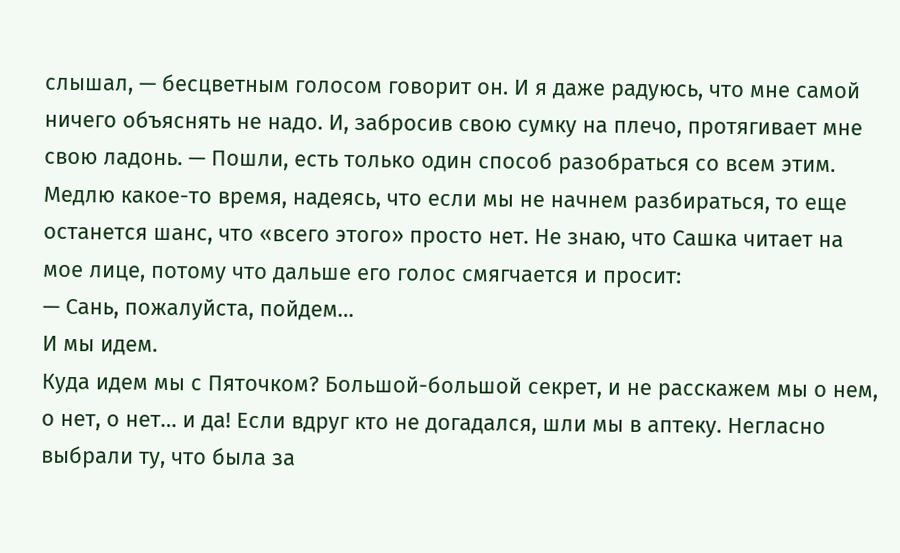слышал, — бесцветным голосом говорит он. И я даже радуюсь, что мне самой ничего объяснять не надо. И, забросив свою сумку на плечо, протягивает мне свою ладонь. — Пошли, есть только один способ разобраться со всем этим.
Медлю какое-то время, надеясь, что если мы не начнем разбираться, то еще останется шанс, что «всего этого» просто нет. Не знаю, что Сашка читает на мое лице, потому что дальше его голос смягчается и просит:
— Сань, пожалуйста, пойдем…
И мы идем.
Куда идем мы с Пяточком? Большой-большой секрет, и не расскажем мы о нем, о нет, о нет… и да! Если вдруг кто не догадался, шли мы в аптеку. Негласно выбрали ту, что была за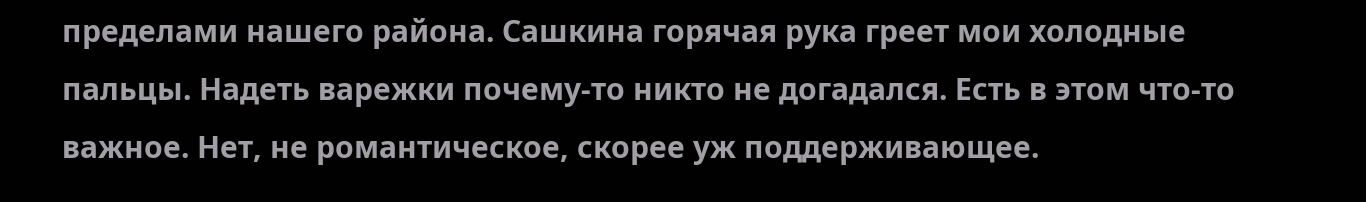пределами нашего района. Сашкина горячая рука греет мои холодные пальцы. Надеть варежки почему-то никто не догадался. Есть в этом что-то важное. Нет, не романтическое, скорее уж поддерживающее.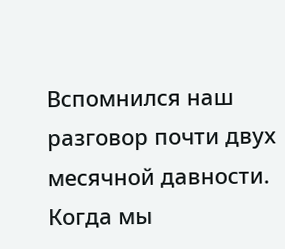Вспомнился наш разговор почти двух месячной давности. Когда мы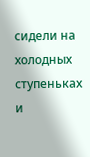сидели на холодных ступеньках и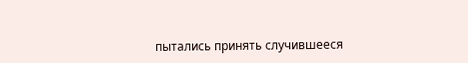пытались принять случившееся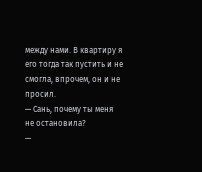между нами. В квартиру я его тогда так пустить и не смогла, впрочем, он и не просил.
— Сань, почему ты меня не остановила?
—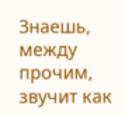Знаешь, между прочим, звучит как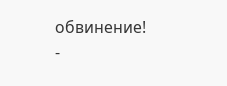обвинение!
-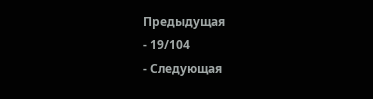Предыдущая
- 19/104
- Следующая